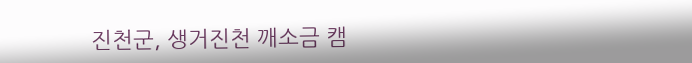진천군, 생거진천 깨소금 캠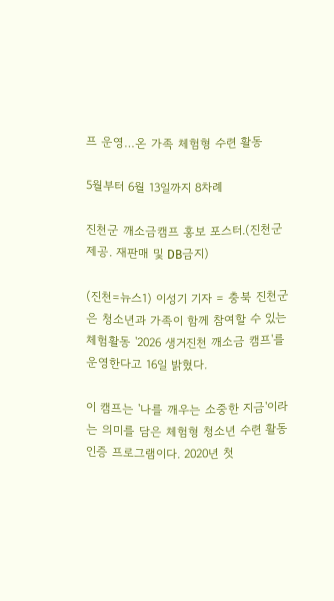프 운영…온 가족 체험형 수련 활동

5월부터 6월 13일까지 8차례

진천군 깨소금캠프 홍보 포스터.(진천군 제공. 재판매 및 DB금지)

(진천=뉴스1) 이성기 기자 = 충북 진천군은 청소년과 가족이 함께 참여할 수 있는 체험활동 '2026 생거진천 깨소금 캠프'를 운영한다고 16일 밝혔다.

이 캠프는 '나를 깨우는 소중한 지금'이라는 의미를 담은 체험형 청소년 수련 활동 인증 프로그램이다. 2020년 첫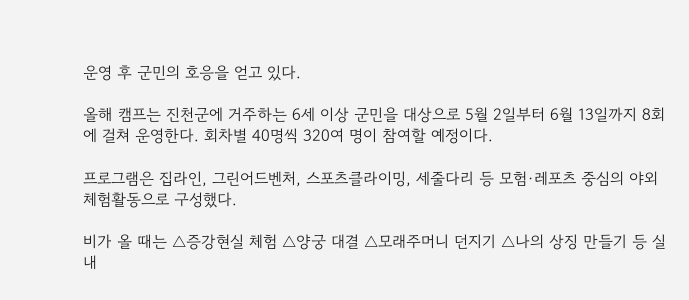운영 후 군민의 호응을 얻고 있다.

올해 캠프는 진천군에 거주하는 6세 이상 군민을 대상으로 5월 2일부터 6월 13일까지 8회에 걸쳐 운영한다. 회차별 40명씩 320여 명이 참여할 예정이다.

프로그램은 집라인, 그린어드벤처, 스포츠클라이밍, 세줄다리 등 모험·레포츠 중심의 야외 체험활동으로 구성했다.

비가 올 때는 △증강현실 체험 △양궁 대결 △모래주머니 던지기 △나의 상징 만들기 등 실내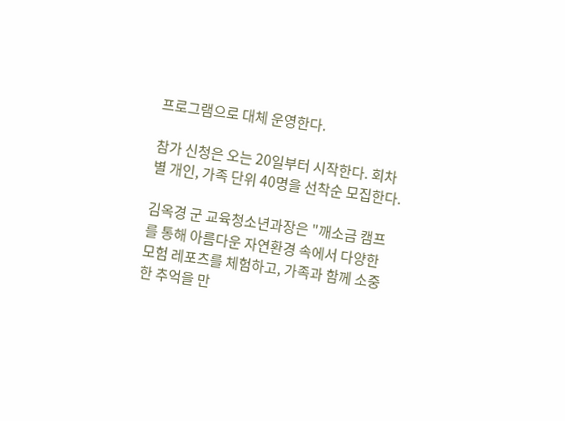프로그램으로 대체 운영한다.

참가 신청은 오는 20일부터 시작한다. 회차별 개인, 가족 단위 40명을 선착순 모집한다.

김옥경 군 교육청소년과장은 "깨소금 캠프를 통해 아름다운 자연환경 속에서 다양한 모험 레포츠를 체험하고, 가족과 함께 소중한 추억을 만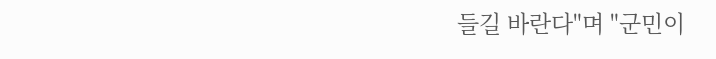들길 바란다"며 "군민이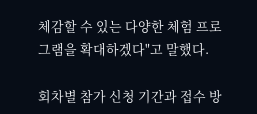체감할 수 있는 다양한 체험 프로그램을 확대하겠다"고 말했다.

회차별 참가 신청 기간과 접수 방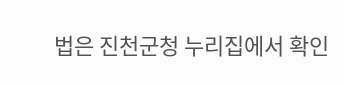법은 진천군청 누리집에서 확인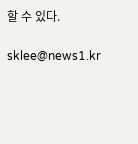할 수 있다.

sklee@news1.kr